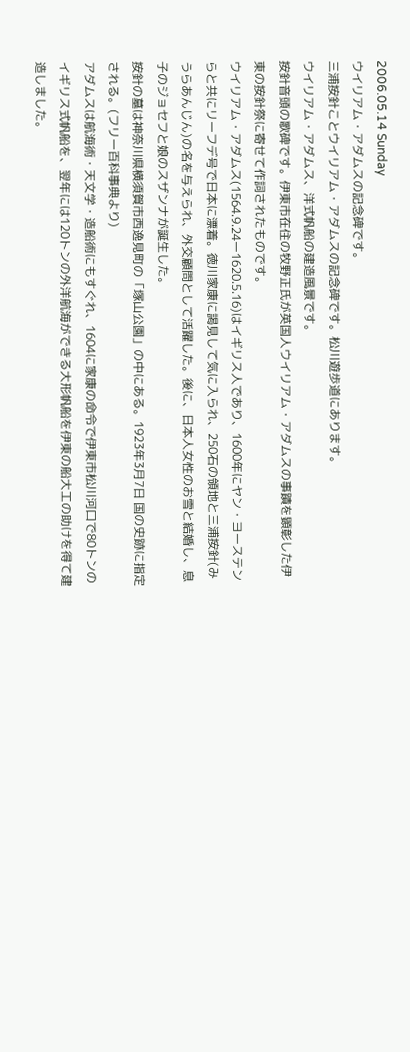2006.05.14 Sunday
ウイリアム・アダムスの記念碑です。
三浦按針ことウイリアム・アダムスの記念碑です。松川遊歩道にあります。
ウイリアム・アダムス、洋式帆船の建造風景です。
按針音頭の歌碑です。伊東市在住の牧野正氏が英国人ウイリアム・アダムスの事蹟を顕彰した伊東の按針祭に寄せて作詞されたものです。
ウイリアム・アダムス(1564.9.24ー1620.5.16)はイギリス人であり、1600年にヤン・ヨーステンらと共にリーフデ号で日本に漂着。徳川家康に謁見して気に入られ、250石の領地と三浦按針(みうらあんじん)の名を与えられ、外交顧問として活躍した。後に、日本人女性のお雪と結婚し、息子のジョセフと娘のスザンナが誕生した。
按針の墓は神奈川県横須賀市西逸見町の「塚山公園」の中にある。1923年3月7日 国の史跡に指定される。(フリー百科事典より)
アダムスは航海術・天文学・造船術にもすぐれ、1604に家康の命令で伊東市松川河口で80トンのイギリス式帆船を、翌年には120トンの外洋航海ができる大形帆船を伊東の船大工の助けを得て建造しました。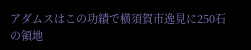アダムスはこの功績で横須賀市逸見に250石の領地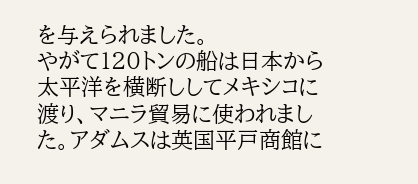を与えられました。
やがて120トンの船は日本から太平洋を横断ししてメキシコに渡り、マニラ貿易に使われました。アダムスは英国平戸商館に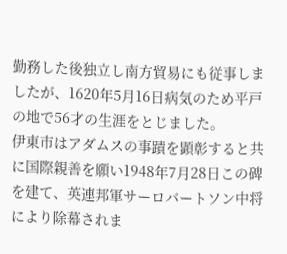勤務した後独立し南方貿易にも従事しましたが、1620年5月16日病気のため平戸の地で56才の生涯をとじました。
伊東市はアダムスの事蹟を顕彰すると共に国際親善を願い1948年7月28日この碑を建て、英連邦軍サーロバートソン中将により除幕されま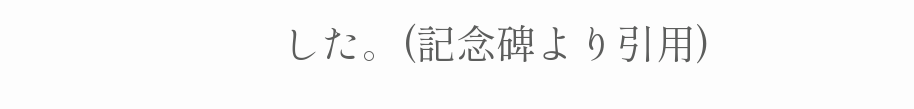した。(記念碑より引用)